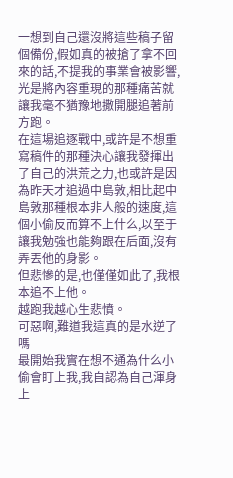一想到自己還沒將這些稿子留個備份,假如真的被搶了拿不回來的話,不提我的事業會被影響,光是將內容重現的那種痛苦就讓我毫不猶豫地撒開腿追著前方跑。
在這場追逐戰中,或許是不想重寫稿件的那種決心讓我發揮出了自己的洪荒之力,也或許是因為昨天才追過中島敦,相比起中島敦那種根本非人般的速度,這個小偷反而算不上什么,以至于讓我勉強也能夠跟在后面,沒有弄丟他的身影。
但悲慘的是,也僅僅如此了,我根本追不上他。
越跑我越心生悲憤。
可惡啊,難道我這真的是水逆了嗎
最開始我實在想不通為什么小偷會盯上我,我自認為自己渾身上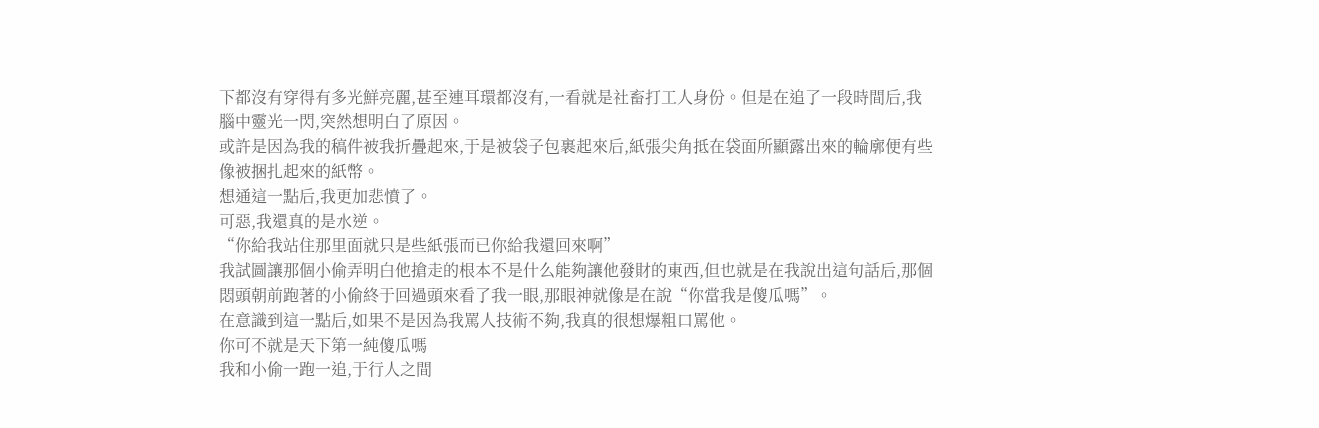下都沒有穿得有多光鮮亮麗,甚至連耳環都沒有,一看就是社畜打工人身份。但是在追了一段時間后,我腦中靈光一閃,突然想明白了原因。
或許是因為我的稿件被我折疊起來,于是被袋子包裹起來后,紙張尖角抵在袋面所顯露出來的輪廓便有些像被捆扎起來的紙幣。
想通這一點后,我更加悲憤了。
可惡,我還真的是水逆。
“你給我站住那里面就只是些紙張而已你給我還回來啊”
我試圖讓那個小偷弄明白他搶走的根本不是什么能夠讓他發財的東西,但也就是在我說出這句話后,那個悶頭朝前跑著的小偷終于回過頭來看了我一眼,那眼神就像是在說“你當我是傻瓜嗎”。
在意識到這一點后,如果不是因為我罵人技術不夠,我真的很想爆粗口罵他。
你可不就是天下第一純傻瓜嗎
我和小偷一跑一追,于行人之間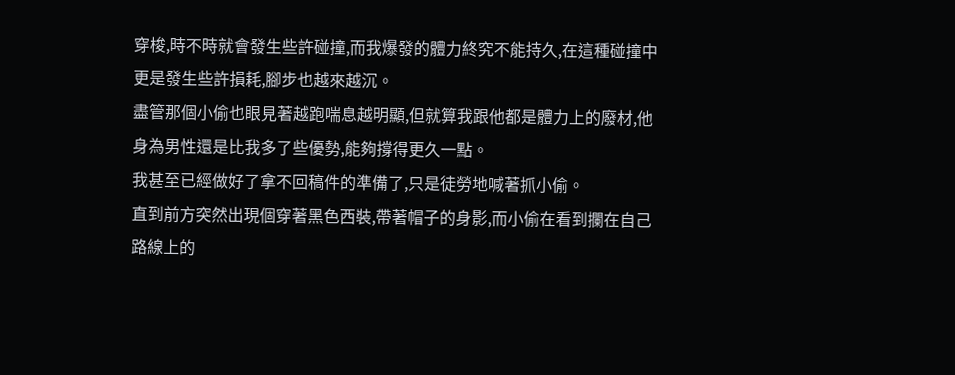穿梭,時不時就會發生些許碰撞,而我爆發的體力終究不能持久,在這種碰撞中更是發生些許損耗,腳步也越來越沉。
盡管那個小偷也眼見著越跑喘息越明顯,但就算我跟他都是體力上的廢材,他身為男性還是比我多了些優勢,能夠撐得更久一點。
我甚至已經做好了拿不回稿件的準備了,只是徒勞地喊著抓小偷。
直到前方突然出現個穿著黑色西裝,帶著帽子的身影,而小偷在看到攔在自己路線上的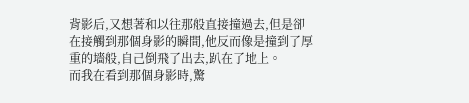背影后,又想著和以往那般直接撞過去,但是卻在接觸到那個身影的瞬間,他反而像是撞到了厚重的墻般,自己倒飛了出去,趴在了地上。
而我在看到那個身影時,驚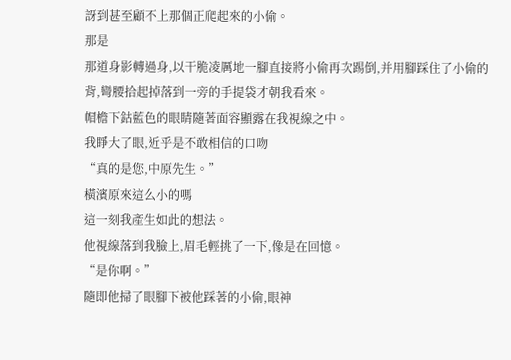訝到甚至顧不上那個正爬起來的小偷。
那是
那道身影轉過身,以干脆凌厲地一腳直接將小偷再次踢倒,并用腳踩住了小偷的背,彎腰拾起掉落到一旁的手提袋才朝我看來。
帽檐下鈷藍色的眼睛隨著面容顯露在我視線之中。
我睜大了眼,近乎是不敢相信的口吻
“真的是您,中原先生。”
橫濱原來這么小的嗎
這一刻我產生如此的想法。
他視線落到我臉上,眉毛輕挑了一下,像是在回憶。
“是你啊。”
隨即他掃了眼腳下被他踩著的小偷,眼神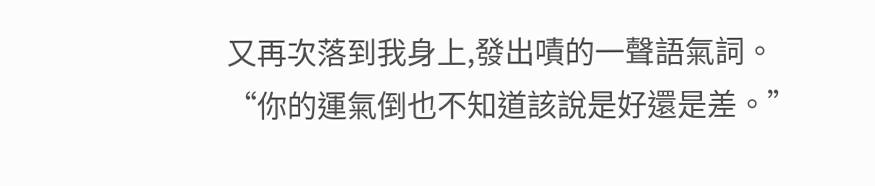又再次落到我身上,發出嘖的一聲語氣詞。
“你的運氣倒也不知道該說是好還是差。”